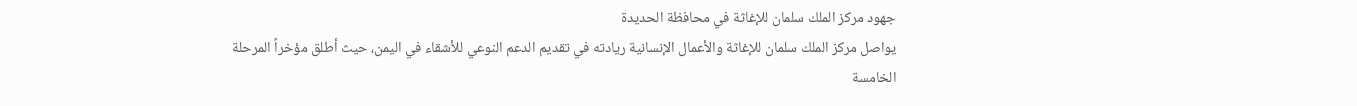جهود مركز الملك سلمان للإغاثة في محافظة الحديدة
يواصل مركز الملك سلمان للإغاثة والأعمال الإنسانية ريادته في تقديم الدعم النوعي للأشقاء في اليمن، حيث أطلق مؤخراً المرحلة الخامسة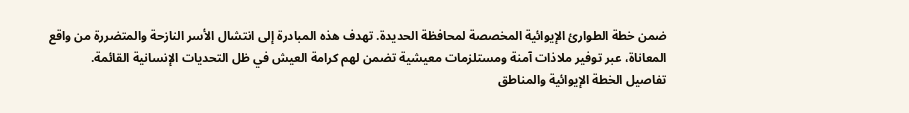ضمن خطة الطوارئ الإيوائية المخصصة لمحافظة الحديدة. تهدف هذه المبادرة إلى انتشال الأسر النازحة والمتضررة من واقع المعاناة، عبر توفير ملاذات آمنة ومستلزمات معيشية تضمن لهم كرامة العيش في ظل التحديات الإنسانية القائمة.
تفاصيل الخطة الإيوائية والمناطق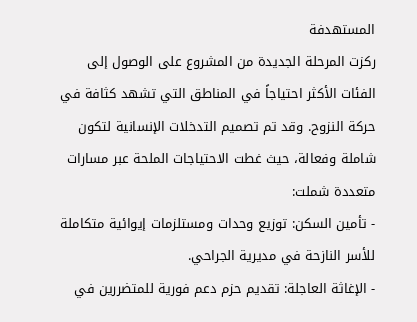المستهدفة
ركزت المرحلة الجديدة من المشروع على الوصول إلى الفئات الأكثر احتياجاً في المناطق التي تشهد كثافة في حركة النزوح. وقد تم تصميم التدخلات الإنسانية لتكون شاملة وفعالة، حيث غطت الاحتياجات الملحة عبر مسارات متعددة شملت:
- تأمين السكن: توزيع وحدات ومستلزمات إيوائية متكاملة للأسر النازحة في مديرية الجراحي.
- الإغاثة العاجلة: تقديم حزم دعم فورية للمتضررين في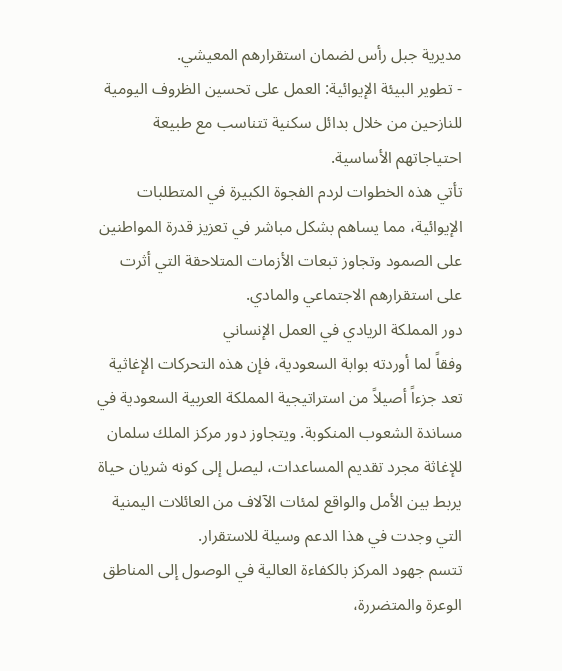مديرية جبل رأس لضمان استقرارهم المعيشي.
- تطوير البيئة الإيوائية: العمل على تحسين الظروف اليومية للنازحين من خلال بدائل سكنية تتناسب مع طبيعة احتياجاتهم الأساسية.
تأتي هذه الخطوات لردم الفجوة الكبيرة في المتطلبات الإيوائية، مما يساهم بشكل مباشر في تعزيز قدرة المواطنين على الصمود وتجاوز تبعات الأزمات المتلاحقة التي أثرت على استقرارهم الاجتماعي والمادي.
دور المملكة الريادي في العمل الإنساني
وفقاً لما أوردته بوابة السعودية، فإن هذه التحركات الإغاثية تعد جزءاً أصيلاً من استراتيجية المملكة العربية السعودية في مساندة الشعوب المنكوبة. ويتجاوز دور مركز الملك سلمان للإغاثة مجرد تقديم المساعدات، ليصل إلى كونه شريان حياة يربط بين الأمل والواقع لمئات الآلاف من العائلات اليمنية التي وجدت في هذا الدعم وسيلة للاستقرار.
تتسم جهود المركز بالكفاءة العالية في الوصول إلى المناطق الوعرة والمتضررة،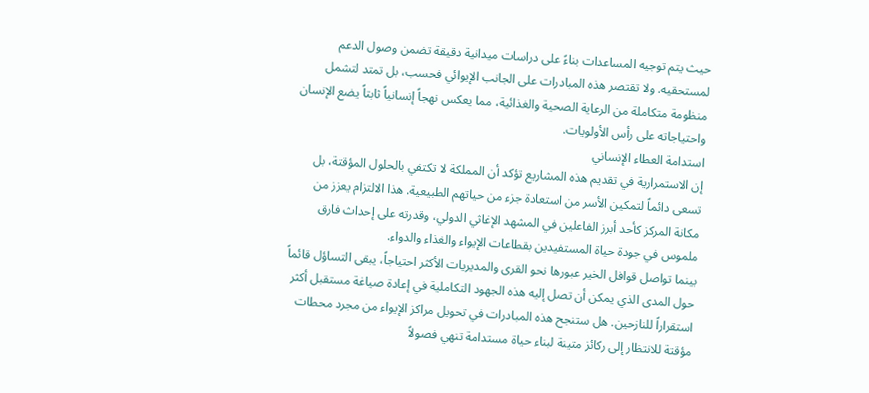حيث يتم توجيه المساعدات بناءً على دراسات ميدانية دقيقة تضمن وصول الدعم لمستحقيه. ولا تقتصر هذه المبادرات على الجانب الإيوائي فحسب، بل تمتد لتشمل منظومة متكاملة من الرعاية الصحية والغذائية، مما يعكس نهجاً إنسانياً ثابتاً يضع الإنسان واحتياجاته على رأس الأولويات.
استدامة العطاء الإنساني
إن الاستمرارية في تقديم هذه المشاريع تؤكد أن المملكة لا تكتفي بالحلول المؤقتة، بل تسعى دائماً لتمكين الأسر من استعادة جزء من حياتهم الطبيعية. هذا الالتزام يعزز من مكانة المركز كأحد أبرز الفاعلين في المشهد الإغاثي الدولي، وقدرته على إحداث فارق ملموس في جودة حياة المستفيدين بقطاعات الإيواء والغذاء والدواء.
بينما تواصل قوافل الخير عبورها نحو القرى والمديريات الأكثر احتياجاً، يبقى التساؤل قائماً حول المدى الذي يمكن أن تصل إليه هذه الجهود التكاملية في إعادة صياغة مستقبل أكثر استقراراً للنازحين. هل ستنجح هذه المبادرات في تحويل مراكز الإيواء من مجرد محطات مؤقتة للانتظار إلى ركائز متينة لبناء حياة مستدامة تنهي فصولاً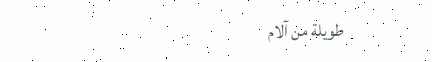طويلة من آلام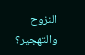النزوح والتهجير؟